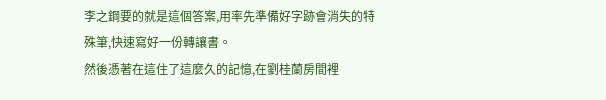李之鋼要的就是這個答案,用率先準備好字跡會消失的特殊筆,快速寫好一份轉讓書。
然後憑著在這住了這麼久的記憶,在劉桂蘭房間裡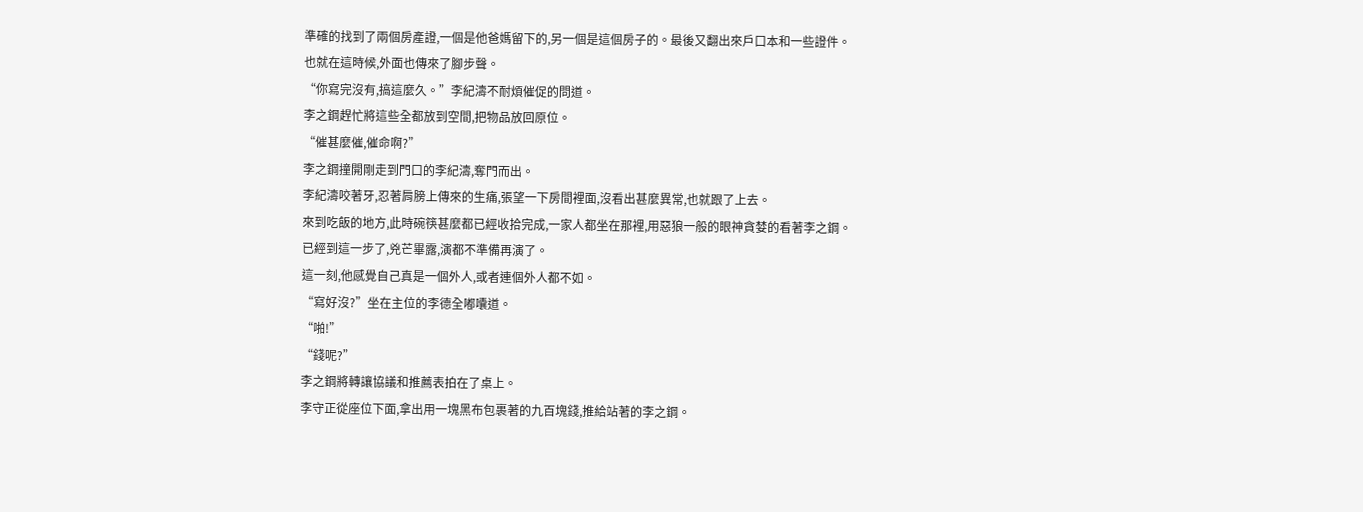準確的找到了兩個房產證,一個是他爸媽留下的,另一個是這個房子的。最後又翻出來戶口本和一些證件。
也就在這時候,外面也傳來了腳步聲。
“你寫完沒有,搞這麼久。”李紀濤不耐煩催促的問道。
李之鋼趕忙將這些全都放到空間,把物品放回原位。
“催甚麼催,催命啊?”
李之鋼撞開剛走到門口的李紀濤,奪門而出。
李紀濤咬著牙,忍著肩膀上傳來的生痛,張望一下房間裡面,沒看出甚麼異常,也就跟了上去。
來到吃飯的地方,此時碗筷甚麼都已經收拾完成,一家人都坐在那裡,用惡狼一般的眼神貪婪的看著李之鋼。
已經到這一步了,兇芒畢露,演都不準備再演了。
這一刻,他感覺自己真是一個外人,或者連個外人都不如。
“寫好沒?”坐在主位的李德全嘟囔道。
“啪!”
“錢呢?”
李之鋼將轉讓協議和推薦表拍在了桌上。
李守正從座位下面,拿出用一塊黑布包裹著的九百塊錢,推給站著的李之鋼。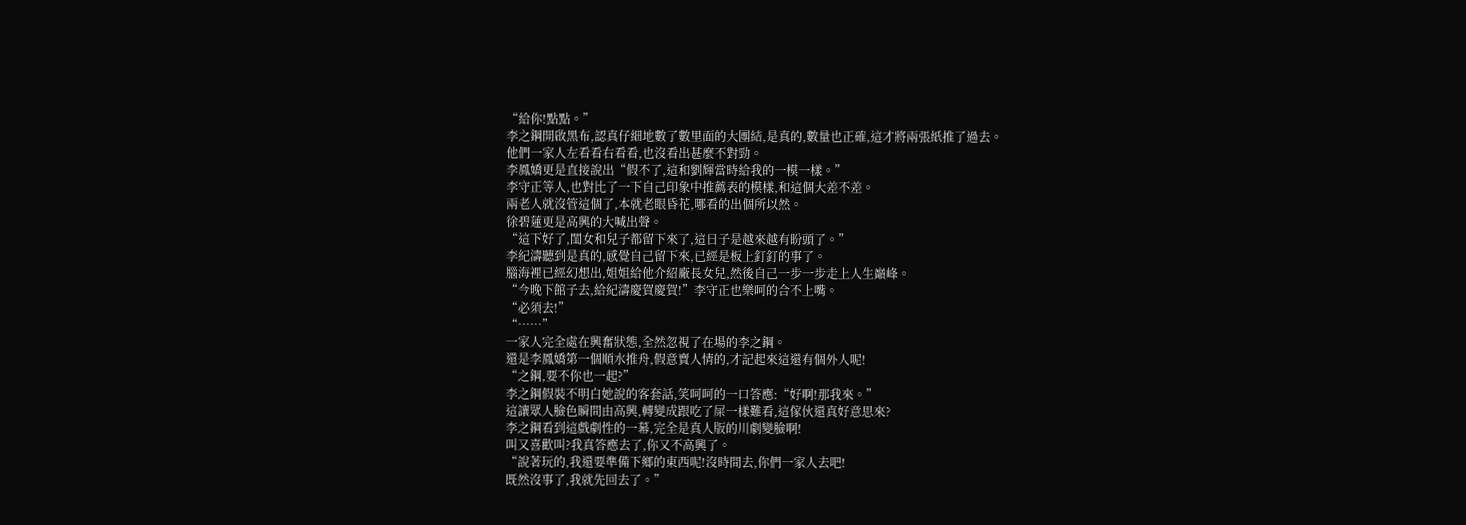“給你!點點。”
李之鋼開啟黑布,認真仔細地數了數里面的大團結,是真的,數量也正確,這才將兩張紙推了過去。
他們一家人左看看右看看,也沒看出甚麼不對勁。
李鳳嬌更是直接說出“假不了,這和劉輝當時給我的一模一樣。”
李守正等人,也對比了一下自己印象中推薦表的模樣,和這個大差不差。
兩老人就沒管這個了,本就老眼昏花,哪看的出個所以然。
徐碧蓮更是高興的大喊出聲。
“這下好了,閨女和兒子都留下來了,這日子是越來越有盼頭了。”
李紀濤聽到是真的,感覺自己留下來,已經是板上釘釘的事了。
腦海裡已經幻想出,姐姐給他介紹廠長女兒,然後自己一步一步走上人生巔峰。
“今晚下館子去,給紀濤慶賀慶賀!”李守正也樂呵的合不上嘴。
“必須去!”
“……”
一家人完全處在興奮狀態,全然忽視了在場的李之鋼。
還是李鳳嬌第一個順水推舟,假意賣人情的,才記起來這還有個外人呢!
“之鋼,要不你也一起?”
李之鋼假裝不明白她說的客套話,笑呵呵的一口答應:“好啊!那我來。”
這讓眾人臉色瞬間由高興,轉變成跟吃了屎一樣難看,這傢伙還真好意思來?
李之鋼看到這戲劇性的一幕,完全是真人版的川劇變臉啊!
叫又喜歡叫?我真答應去了,你又不高興了。
“說著玩的,我還要準備下鄉的東西呢!沒時間去,你們一家人去吧!
既然沒事了,我就先回去了。”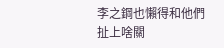李之鋼也懶得和他們扯上啥關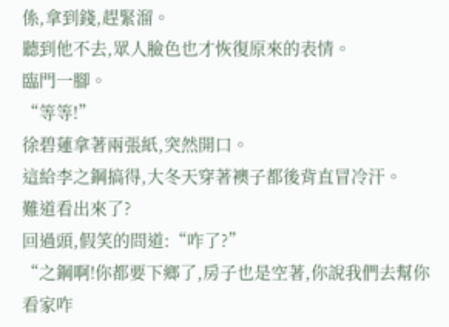係,拿到錢,趕緊溜。
聽到他不去,眾人臉色也才恢復原來的表情。
臨門一腳。
“等等!”
徐碧蓮拿著兩張紙,突然開口。
這給李之鋼搞得,大冬天穿著襖子都後背直冒冷汗。
難道看出來了?
回過頭,假笑的問道:“咋了?”
“之鋼啊!你都要下鄉了,房子也是空著,你說我們去幫你看家咋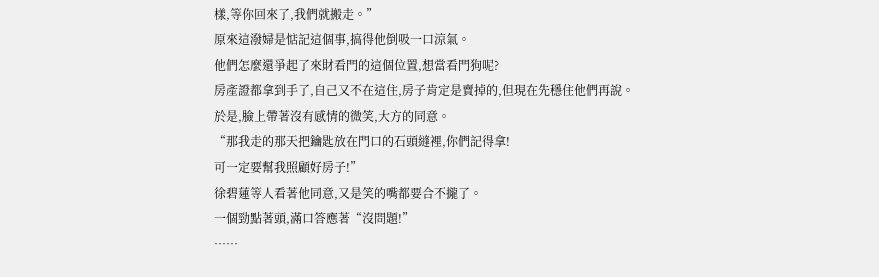樣,等你回來了,我們就搬走。”
原來這潑婦是惦記這個事,搞得他倒吸一口涼氣。
他們怎麼還爭起了來財看門的這個位置,想當看門狗呢?
房產證都拿到手了,自己又不在這住,房子肯定是賣掉的,但現在先穩住他們再說。
於是,臉上帶著沒有感情的微笑,大方的同意。
“那我走的那天把鑰匙放在門口的石頭縫裡,你們記得拿!
可一定要幫我照顧好房子!”
徐碧蓮等人看著他同意,又是笑的嘴都要合不攏了。
一個勁點著頭,滿口答應著“沒問題!”
……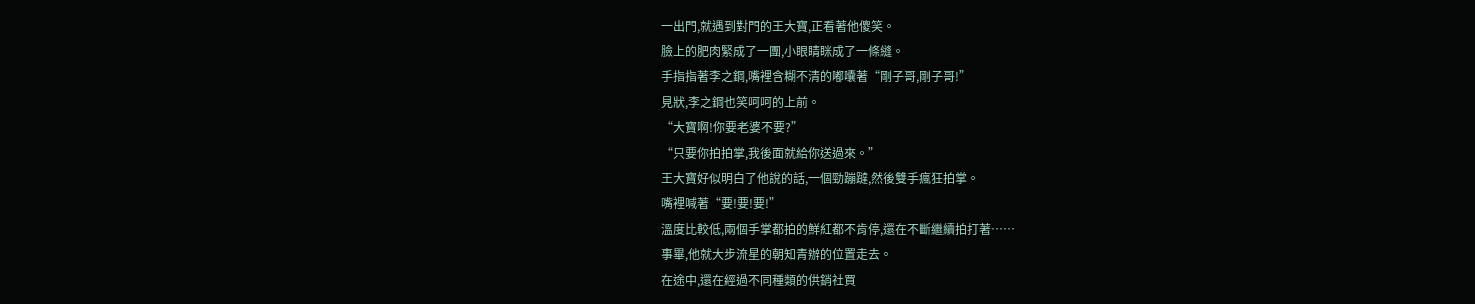一出門,就遇到對門的王大寶,正看著他傻笑。
臉上的肥肉緊成了一團,小眼睛眯成了一條縫。
手指指著李之鋼,嘴裡含糊不清的嘟囔著“剛子哥,剛子哥!”
見狀,李之鋼也笑呵呵的上前。
“大寶啊!你要老婆不要?”
“只要你拍拍掌,我後面就給你送過來。”
王大寶好似明白了他說的話,一個勁蹦躂,然後雙手瘋狂拍掌。
嘴裡喊著“要!要!要!”
溫度比較低,兩個手掌都拍的鮮紅都不肯停,還在不斷繼續拍打著……
事畢,他就大步流星的朝知青辦的位置走去。
在途中,還在經過不同種類的供銷社買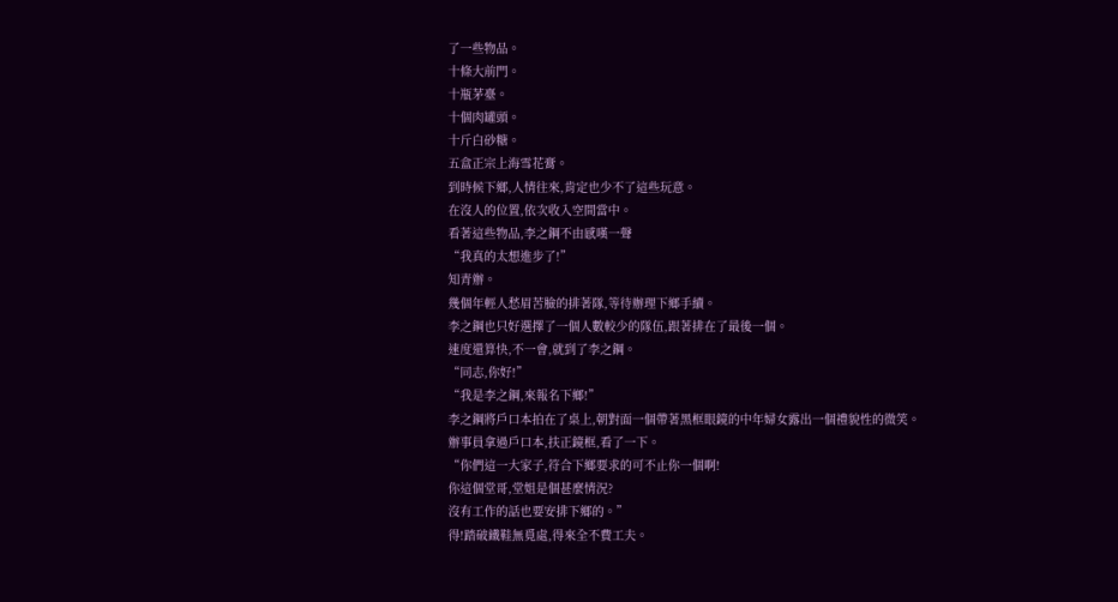了一些物品。
十條大前門。
十瓶茅臺。
十個肉罐頭。
十斤白砂糖。
五盒正宗上海雪花膏。
到時候下鄉,人情往來,肯定也少不了這些玩意。
在沒人的位置,依次收入空間當中。
看著這些物品,李之鋼不由感嘆一聲
“我真的太想進步了!”
知青辦。
幾個年輕人愁眉苦臉的排著隊,等待辦理下鄉手續。
李之鋼也只好選擇了一個人數較少的隊伍,跟著排在了最後一個。
速度還算快,不一會,就到了李之鋼。
“同志,你好!”
“我是李之鋼,來報名下鄉!”
李之鋼將戶口本拍在了桌上,朝對面一個帶著黑框眼鏡的中年婦女露出一個禮貌性的微笑。
辦事員拿過戶口本,扶正鏡框,看了一下。
“你們這一大家子,符合下鄉要求的可不止你一個啊!
你這個堂哥,堂姐是個甚麼情況?
沒有工作的話也要安排下鄉的。”
得!踏破鐵鞋無覓處,得來全不費工夫。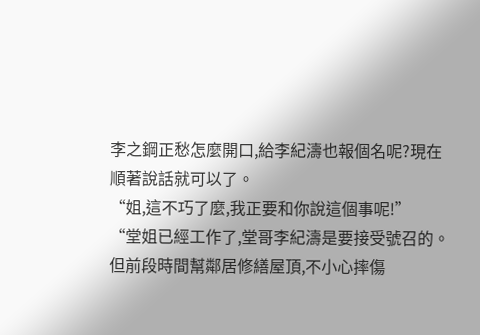李之鋼正愁怎麼開口,給李紀濤也報個名呢?現在順著說話就可以了。
“姐,這不巧了麼,我正要和你說這個事呢!”
“堂姐已經工作了,堂哥李紀濤是要接受號召的。但前段時間幫鄰居修繕屋頂,不小心摔傷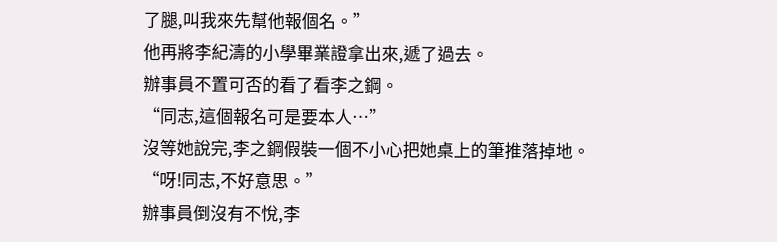了腿,叫我來先幫他報個名。”
他再將李紀濤的小學畢業證拿出來,遞了過去。
辦事員不置可否的看了看李之鋼。
“同志,這個報名可是要本人…”
沒等她說完,李之鋼假裝一個不小心把她桌上的筆推落掉地。
“呀!同志,不好意思。”
辦事員倒沒有不悅,李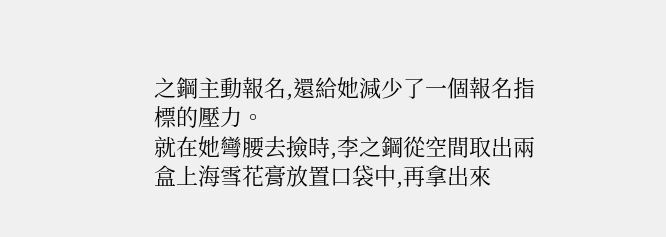之鋼主動報名,還給她減少了一個報名指標的壓力。
就在她彎腰去撿時,李之鋼從空間取出兩盒上海雪花膏放置口袋中,再拿出來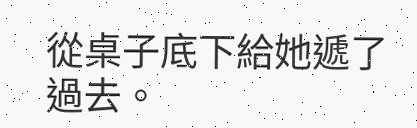從桌子底下給她遞了過去。